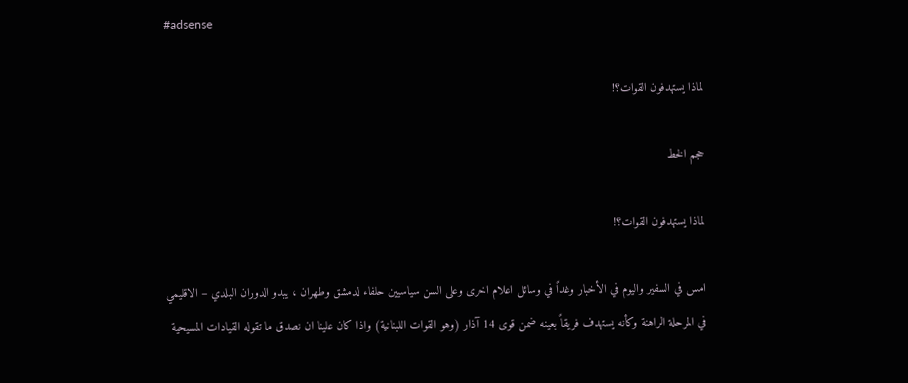#adsense

لماذا يستهدفون القوات؟!

حجم الخط

لماذا يستهدفون القوات؟!

امس في السفير واليوم في الأخبار وغداً في وسائل اعلام اخرى وعلى السن سياسيين حلفاء لدمشق وطهران ، يبدو الدوران البلدي – الاقليمي في المرحلة الراهنة وكأنه يستهدف فريقاً بعينه ضمن قوى 14 آذار (وهو القوات اللبنانية) واذا كان علينا ان نصدق ما تقوله القيادات المسيحية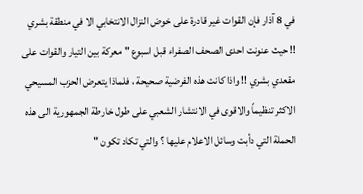في 8 آذار فإن القوات غير قادرة على خوض النزال الانتخابي الا في منطقة بشري !! حيث عنونت احدى الصحف الصفراء قبل اسبوع " معركة بين التيار والقوات على مقعدي بشري !! واذا كانت هذه الفرضية صحيحة ، فلماذا يتعرض الحزب المسيحي الاكثر تنظيماً والاقوى في الانتشار الشعبي على طول خارطة الجمهورية الى هذه الحملة التي دأبت وسائل الاعلام عليها ؟ والتي تكاد تكون "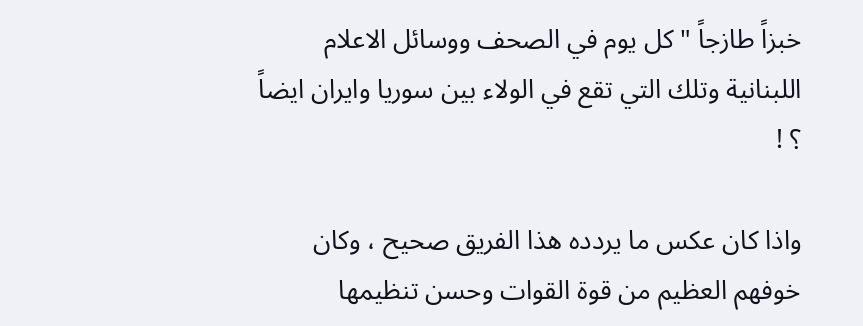خبزاً طازجاً " كل يوم في الصحف ووسائل الاعلام اللبنانية وتلك التي تقع في الولاء بين سوريا وايران ايضاً ؟ !

واذا كان عكس ما يردده هذا الفريق صحيح ، وكان خوفهم العظيم من قوة القوات وحسن تنظيمها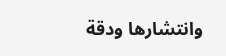وانتشارها ودقة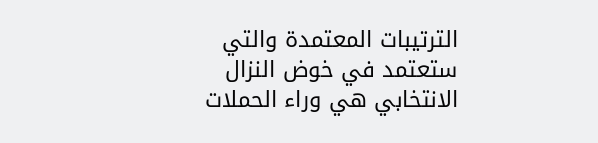الترتيبات المعتمدة والتي ستعتمد في خوض النزال الانتخابي هي وراء الحملات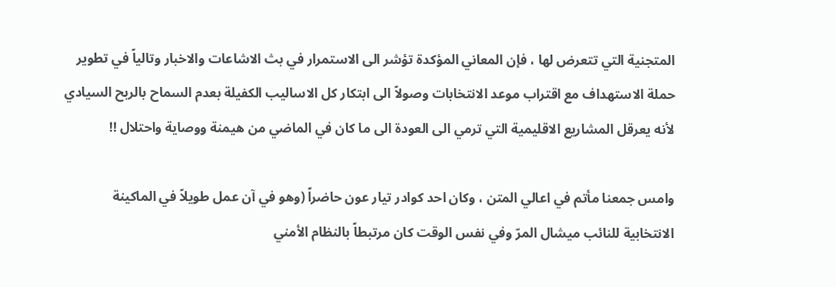المتجنية التي تتعرض لها ، فإن المعاني المؤكدة تؤشر الى الاستمرار في بث الاشاعات والاخبار وتالياً في تطوير حملة الاستهداف مع اقتراب موعد الانتخابات وصولاً الى ابتكار كل الاساليب الكفيلة بعدم السماح بالربح السيادي لأنه يعرقل المشاريع الاقليمية التي ترمي الى العودة الى ما كان في الماضي من هيمنة ووصاية واحتلال !!

وامس جمعنا مأتم في اعالي المتن ، وكان احد كوادر تيار عون حاضراً (وهو في آن عمل طويلاً في الماكينة الانتخابية للنائب ميشال المرّ وفي نفس الوقت كان مرتبطاً بالنظام الأمني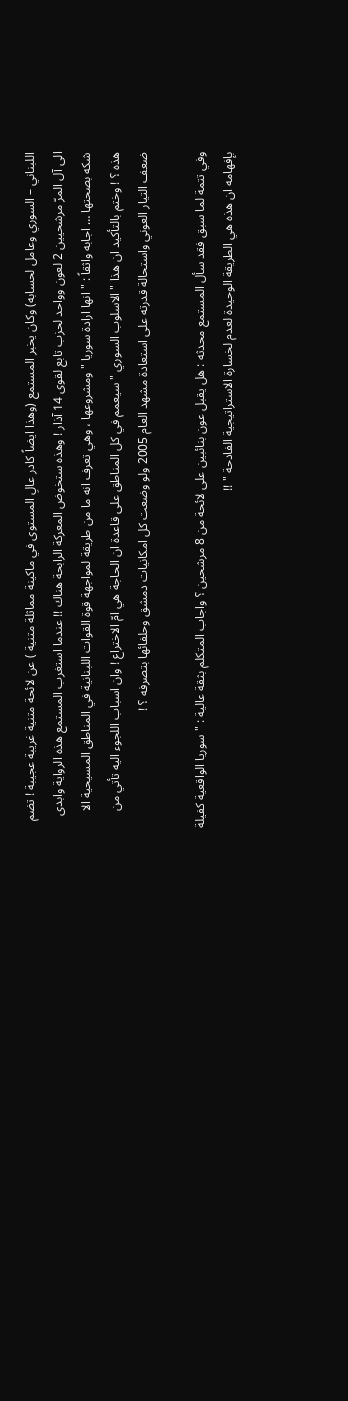اللبناني – السوري وعامل لحسابه) وكان يخبر المستمع (وهذا ايضاً كادر عالِ المستوى في ماكينة مماثلة متنية ) عن لائحة متنية غريبة عجيبة ! تضم الى آل المرّ مرشحيين 2 لعون وواحد لحزب تابع لقوى 14 آذار ! وهذه ستخوض المعركة الرابحة هناك !! عندما استغرب المستمع هذه الرواية وابدى شكه بصحتها … اجابه واثقاً : " انها ارادة سوريا " ومشروعها ، وهي تعرف انه ما من طريقة لمواجهة قوة القوات اللبنانية في المناطق المسيحية الا هذه ؟ ! وختم بالتأكيد ان هذا " الاسلوب السوري " سيعمم في كل المناطق على قاعدة ان الحاجة هي امّ الاختراع ! وان اسباب اللجوء اليه تأتي من ضعف التيار العوني واستحالة قدرته على استعادة مشهد العام 2005 ولو وضعت كل امكانيات دمشق وحلفائها بتصرفه ؟ !

وفي تتمة لما سبق فقد سأل المستمع محدثه : هل يقبل عون بنائبين على لائحة من 8 مرشحين ؟ واجاب المتكلم بثقة عالية : " سوريا الواقعية كفيلة بإفهامه ان هذه هي الطريقة الوحيدة لعدم لخسارة الاستراتيجية الفادحة " !!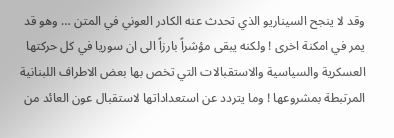وقد لا ينجح السيناريو الذي تحدث عنه الكادر العوني في المتن … وهو قد يمر في امكنة اخرى ! ولكنه يبقى مؤشراً بارزاً الى ان سوريا في كل حركتها العسكرية والسياسية والاستقبالات التي تخص بها بعض الاطراف اللبنانية المرتبطة بمشروعها ! وما يتردد عن استعداداتها لاستقبال عون العائد من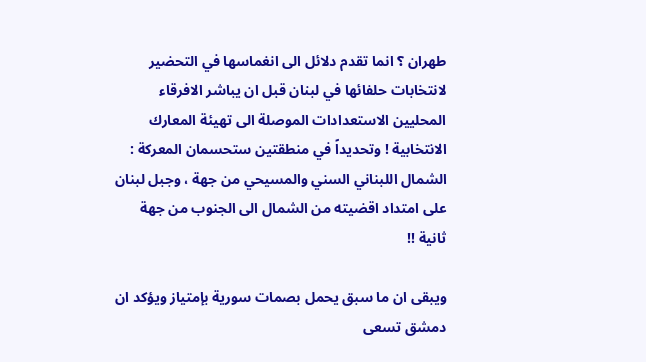طهران ؟ انما تقدم دلائل الى انغماسها في التحضير لانتخابات حلفائها في لبنان قبل ان يباشر الافرقاء المحليين الاستعدادات الموصلة الى تهيئة المعارك الانتخابية ! وتحديداً في منطقتين ستحسمان المعركة : الشمال اللبناني السني والمسيحي من جهة ، وجبل لبنان على امتداد اقضيته من الشمال الى الجنوب من جهة ثانية !!

ويبقى ان ما سبق يحمل بصمات سورية بإمتياز ويؤكد ان دمشق تسعى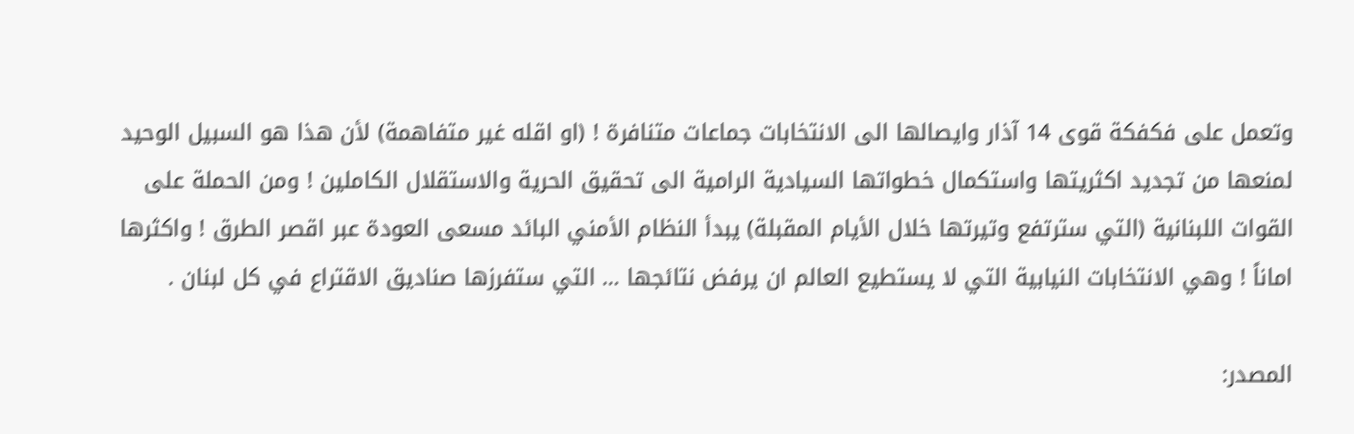وتعمل على فكفكة قوى 14 آذار وايصالها الى الانتخابات جماعات متنافرة ! (او اقله غير متفاهمة) لأن هذا هو السبيل الوحيد لمنعها من تجديد اكثريتها واستكمال خطواتها السيادية الرامية الى تحقيق الحرية والاستقلال الكاملين ! ومن الحملة على القوات اللبنانية (التي سترتفع وتيرتها خلال الأيام المقبلة) يبدأ النظام الأمني البائد مسعى العودة عبر اقصر الطرق ! واكثرها اماناً ! وهي الانتخابات النيابية التي لا يستطيع العالم ان يرفض نتائجها … التي ستفرزها صناديق الاقتراع في كل لبنان .

المصدر: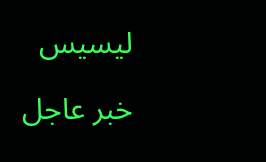ليسيس

خبر عاجل